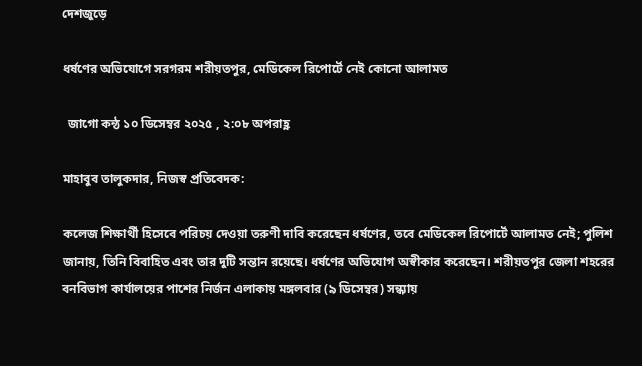দেশজুড়ে

ধর্ষণের অভিযোগে সরগরম শরীয়তপুর, মেডিকেল রিপোর্টে নেই কোনো আলামত

  জাগো কন্ঠ ১০ ডিসেম্বর ২০২৫ , ২:০৮ অপরাহ্ণ

মাহাবুব তালুকদার, নিজস্ব প্রতিবেদক:

কলেজ শিক্ষার্থী হিসেবে পরিচয় দেওয়া তরুণী দাবি করেছেন ধর্ষণের, তবে মেডিকেল রিপোর্টে আলামত নেই; পুলিশ জানায়, তিনি বিবাহিত এবং তার দুটি সন্তান রয়েছে। ধর্ষণের অভিযোগ অস্বীকার করেছেন। শরীয়তপুর জেলা শহরের বনবিভাগ কার্যালয়ের পাশের নির্জন এলাকায় মঙ্গলবার (৯ ডিসেম্বর) সন্ধ্যায়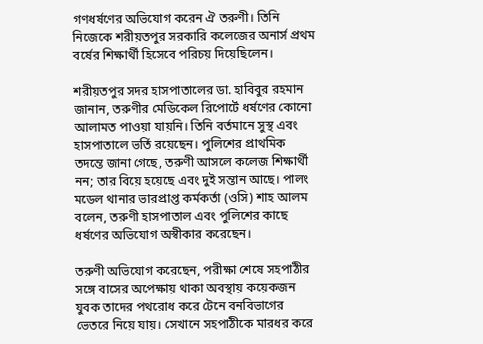গণধর্ষণের অভিযোগ করেন ঐ তরুণী। তিনি নিজেকে শরীয়তপুর সরকারি কলেজের অনার্স প্রথম বর্ষের শিক্ষার্থী হিসেবে পরিচয় দিয়েছিলেন।

শরীয়তপুর সদর হাসপাতালের ডা. হাবিবুর রহমান জানান, তরুণীর মেডিকেল রিপোর্টে ধর্ষণের কোনো আলামত পাওয়া যায়নি। তিনি বর্তমানে সুস্থ এবং হাসপাতালে ভর্তি রয়েছেন। পুলিশের প্রাথমিক তদন্তে জানা গেছে, তরুণী আসলে কলেজ শিক্ষার্থী নন; তার বিয়ে হয়েছে এবং দুই সন্তান আছে। পালং মডেল থানার ভারপ্রাপ্ত কর্মকর্তা (ওসি) শাহ আলম বলেন, তরুণী হাসপাতাল এবং পুলিশের কাছে ধর্ষণের অভিযোগ অস্বীকার করেছেন।

তরুণী অভিযোগ করেছেন, পরীক্ষা শেষে সহপাঠীর সঙ্গে বাসের অপেক্ষায় থাকা অবস্থায় কয়েকজন যুবক তাদের পথরোধ করে টেনে বনবিভাগের ভেতরে নিয়ে যায়। সেখানে সহপাঠীকে মারধর করে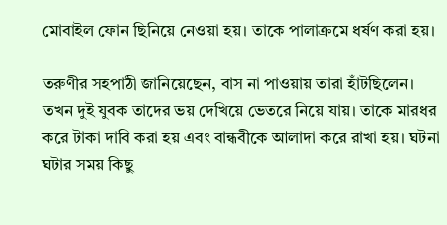মোবাইল ফোন ছিনিয়ে নেওয়া হয়। তাকে পালাক্রমে ধর্ষণ করা হয়।

তরুণীর সহপাঠী জানিয়েছেন, বাস না পাওয়ায় তারা হাঁটছিলেন। তখন দুই যুবক তাদের ভয় দেখিয়ে ভেতরে নিয়ে যায়। তাকে মারধর করে টাকা দাবি করা হয় এবং বান্ধবীকে আলাদা করে রাখা হয়। ঘটনা ঘটার সময় কিছু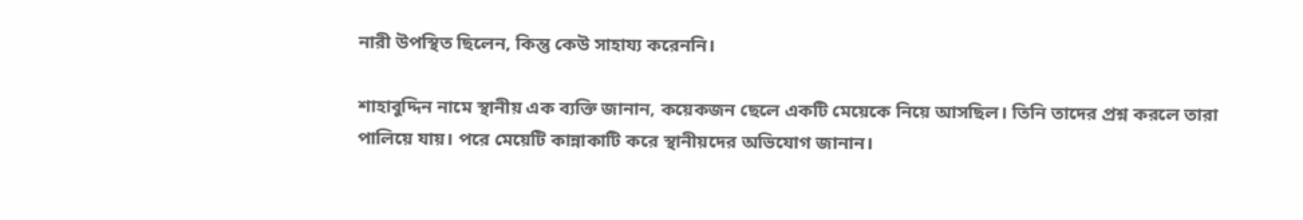নারী উপস্থিত ছিলেন, কিন্তু কেউ সাহায্য করেননি।

শাহাবুদ্দিন নামে স্থানীয় এক ব্যক্তি জানান, কয়েকজন ছেলে একটি মেয়েকে নিয়ে আসছিল। তিনি তাদের প্রশ্ন করলে তারা পালিয়ে যায়। পরে মেয়েটি কান্নাকাটি করে স্থানীয়দের অভিযোগ জানান।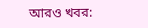আরও খবর: